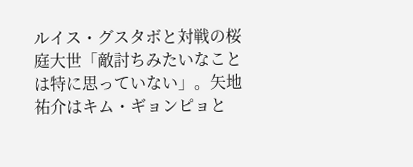ルイス・グスタボと対戦の桜庭大世「敵討ちみたいなことは特に思っていない」。矢地祐介はキム・ギョンピョと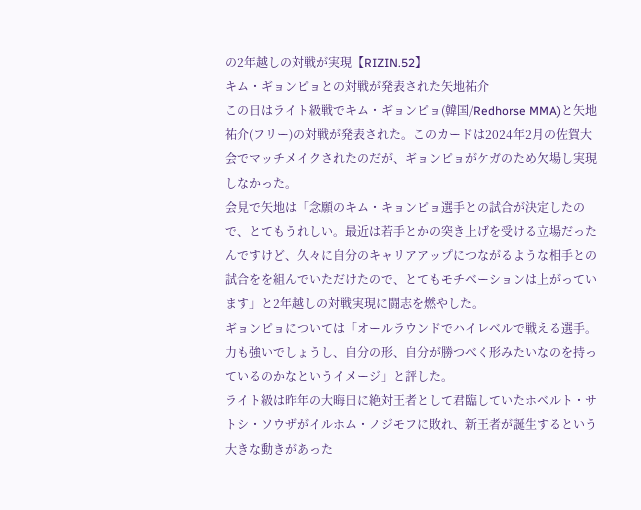の2年越しの対戦が実現【RIZIN.52】
キム・ギョンピョとの対戦が発表された矢地祐介
この日はライト級戦でキム・ギョンピョ(韓国/Redhorse MMA)と矢地祐介(フリー)の対戦が発表された。このカードは2024年2月の佐賀大会でマッチメイクされたのだが、ギョンピョがケガのため欠場し実現しなかった。
会見で矢地は「念願のキム・キョンピョ選手との試合が決定したので、とてもうれしい。最近は若手とかの突き上げを受ける立場だったんですけど、久々に自分のキャリアアップにつながるような相手との試合をを組んでいただけたので、とてもモチベーションは上がっています」と2年越しの対戦実現に闘志を燃やした。
ギョンピョについては「オールラウンドでハイレベルで戦える選手。力も強いでしょうし、自分の形、自分が勝つべく形みたいなのを持っているのかなというイメージ」と評した。
ライト級は昨年の大晦日に絶対王者として君臨していたホベルト・サトシ・ソウザがイルホム・ノジモフに敗れ、新王者が誕生するという大きな動きがあった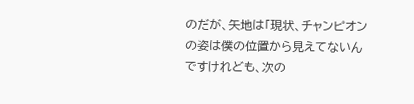のだが、矢地は「現状、チャンピオンの姿は僕の位置から見えてないんですけれども、次の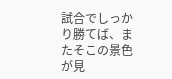試合でしっかり勝てば、またそこの景色が見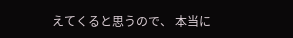えてくると思うので、 本当に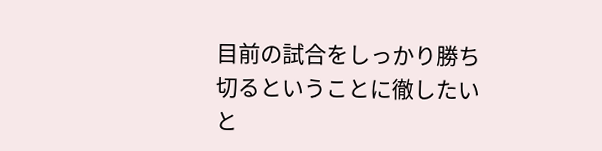目前の試合をしっかり勝ち切るということに徹したいと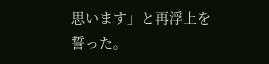思います」と再浮上を誓った。